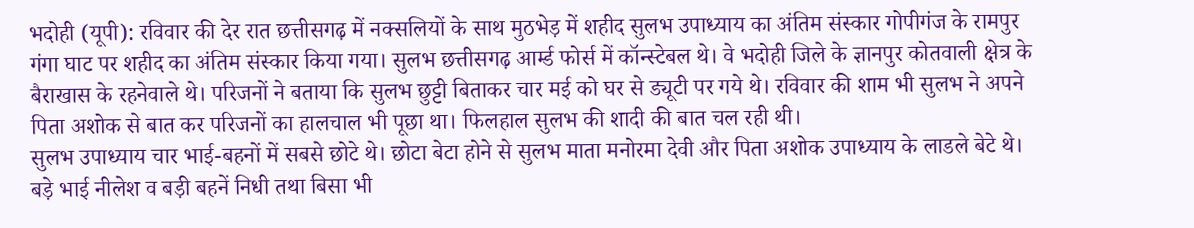भदोही (यूपी): रविवार की देर रात छत्तीसगढ़ में नक्सलियों के साथ मुठभेड़ में शहीद सुलभ उपाध्याय का अंतिम संस्कार गोपीगंज के रामपुर गंगा घाट पर शहीद का अंतिम संस्कार किया गया। सुलभ छत्तीसगढ़ आर्म्ड फोर्स में कॉन्स्टेबल थे। वे भदोही जिले के ज्ञानपुर कोतवाली क्षेत्र के बैराखास के रहनेवाले थे। परिजनों ने बताया कि सुलभ छुट्टी बिताकर चार मई को घर से ड्यूटी पर गये थे। रविवार की शाम भी सुलभ ने अपने पिता अशोक से बात कर परिजनों का हालचाल भी पूछा था। फिलहाल सुलभ की शादी की बात चल रही थी।
सुलभ उपाध्याय चार भाई-बहनों में सबसे छोटे थे। छोटा बेटा होने से सुलभ माता मनोरमा देवी और पिता अशोक उपाध्याय के लाडले बेटे थे। बड़े भाई नीलेश व बड़ी बहनें निधी तथा बिसा भी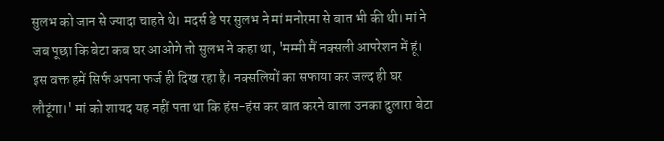सुलभ को जान से ज्यादा चाहते थे। मदर्स डे पर सुलभ ने मां मनोरमा से बात भी की थी। मां ने जब पूछा कि बेटा कब घर आओगे तो सुलभ ने कहा था, 'मम्मी मैं नक्सली आपरेशन में हूं। इस वक्त हमें सिर्फ अपना फर्ज ही दिख रहा है। नक्सलियों का सफाया कर जल्द ही घर लौटूंगा।' मां को शायद यह नहीं पता था कि हंस-हंस कर बात करने वाला उनका दुलारा बेटा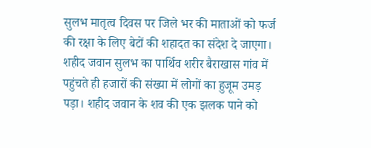सुलभ मातृत्व दिवस पर जिले भर की माताओं को फर्ज की रक्षा के लिए बेटों की शहादत का संदेश दे जाएगा।
शहीद जवान सुलभ का पार्थिव शरीर बैराखास गांव में पहुंचते ही हजारों की संख्या में लोगों का हुजूम उमड़ पड़ा। शहीद जवान के शव की एक झलक पाने को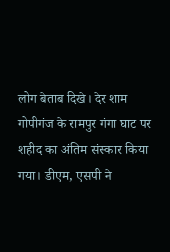लोग बेताब दिखे। देर शाम गोपीगंज के रामपुर गंगा घाट पर शहीद का अंतिम संस्कार किया गया। डीएम, एसपी ने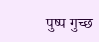पुष्प गुच्छ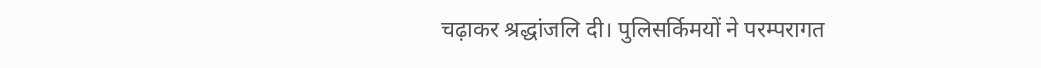चढ़ाकर श्रद्धांजलि दी। पुलिसर्किमयों ने परम्परागत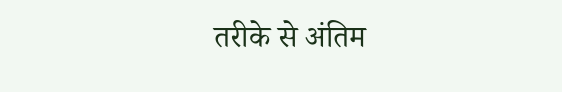तरीके से अंतिम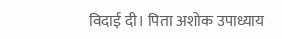विदाई दी। पिता अशोक उपाध्याय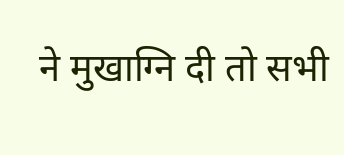ने मुखाग्नि दी तो सभी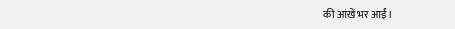की आंखें भर आईं।